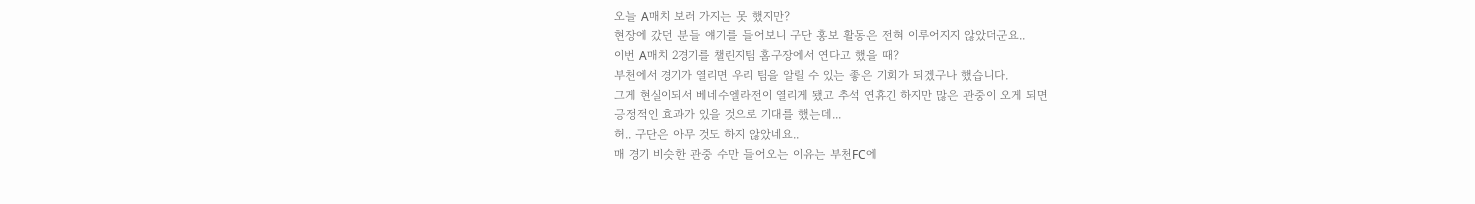오늘 A매치 보러 가지는 못 했지만?
현장에 갔던 분들 얘기를 들어보니 구단 홍보 활동은 전혀 이루어지지 않았더군요..
이번 A매치 2경기를 챌린지팀 홈구장에서 연다고 했을 때?
부천에서 경기가 열리면 우리 팀을 알릴 수 있는 좋은 기회가 되겠구나 했습니다.
그게 현실이되서 베네수엘라전이 열리게 됐고 추석 연휴긴 하지만 많은 관중이 오게 되면
긍정적인 효과가 있을 것으로 기대를 했는데...
허.. 구단은 아무 것도 하지 않았네요..
매 경기 비슷한 관중 수만 들어오는 이유는 부천FC에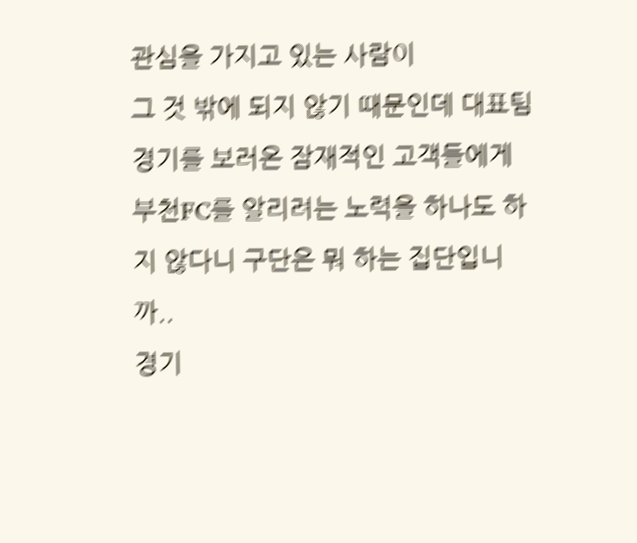관심을 가지고 있는 사람이
그 것 밖에 되지 않기 때문인데 대표팀 경기를 보러온 잠재적인 고객들에게
부천FC를 알리려는 노력을 하나도 하지 않다니 구단은 뭐 하는 집단입니까..
경기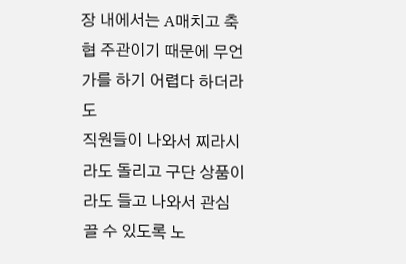장 내에서는 A매치고 축협 주관이기 때문에 무언가를 하기 어렵다 하더라도
직원들이 나와서 찌라시라도 돌리고 구단 상품이라도 들고 나와서 관심 끌 수 있도록 노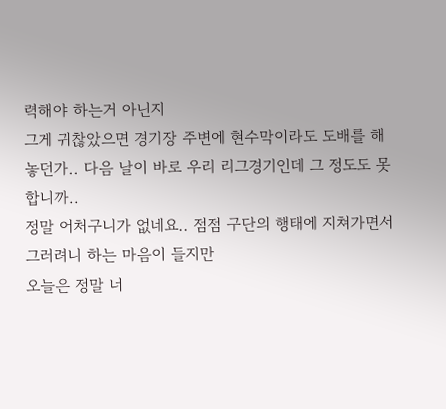력해야 하는거 아닌지
그게 귀찮았으면 경기장 주변에 현수막이라도 도배를 해놓던가.. 다음 날이 바로 우리 리그경기인데 그 정도도 못 합니까..
정말 어처구니가 없네요.. 점점 구단의 행태에 지쳐가면서 그러려니 하는 마음이 들지만
오늘은 정말 너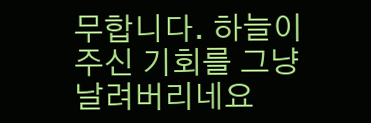무합니다. 하늘이 주신 기회를 그냥 날려버리네요